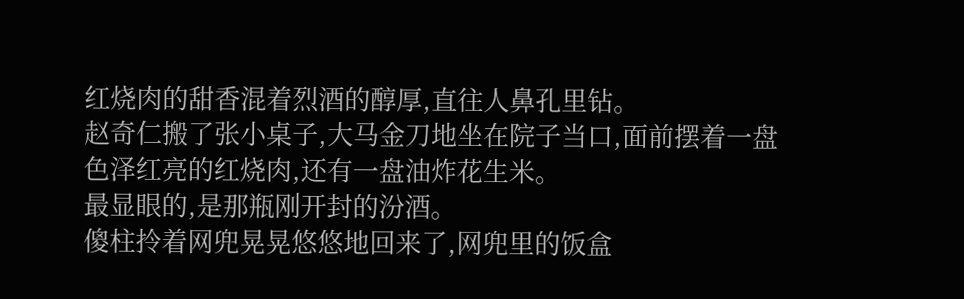红烧肉的甜香混着烈酒的醇厚,直往人鼻孔里钻。
赵奇仁搬了张小桌子,大马金刀地坐在院子当口,面前摆着一盘色泽红亮的红烧肉,还有一盘油炸花生米。
最显眼的,是那瓶刚开封的汾酒。
傻柱拎着网兜晃晃悠悠地回来了,网兜里的饭盒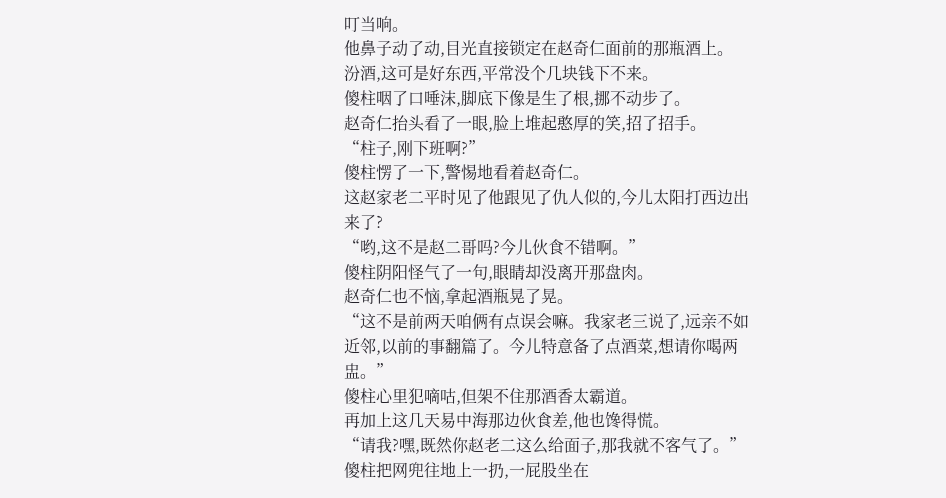叮当响。
他鼻子动了动,目光直接锁定在赵奇仁面前的那瓶酒上。
汾酒,这可是好东西,平常没个几块钱下不来。
傻柱咽了口唾沫,脚底下像是生了根,挪不动步了。
赵奇仁抬头看了一眼,脸上堆起憨厚的笑,招了招手。
“柱子,刚下班啊?”
傻柱愣了一下,警惕地看着赵奇仁。
这赵家老二平时见了他跟见了仇人似的,今儿太阳打西边出来了?
“哟,这不是赵二哥吗?今儿伙食不错啊。”
傻柱阴阳怪气了一句,眼睛却没离开那盘肉。
赵奇仁也不恼,拿起酒瓶晃了晃。
“这不是前两天咱俩有点误会嘛。我家老三说了,远亲不如近邻,以前的事翻篇了。今儿特意备了点酒菜,想请你喝两盅。”
傻柱心里犯嘀咕,但架不住那酒香太霸道。
再加上这几天易中海那边伙食差,他也馋得慌。
“请我?嘿,既然你赵老二这么给面子,那我就不客气了。”
傻柱把网兜往地上一扔,一屁股坐在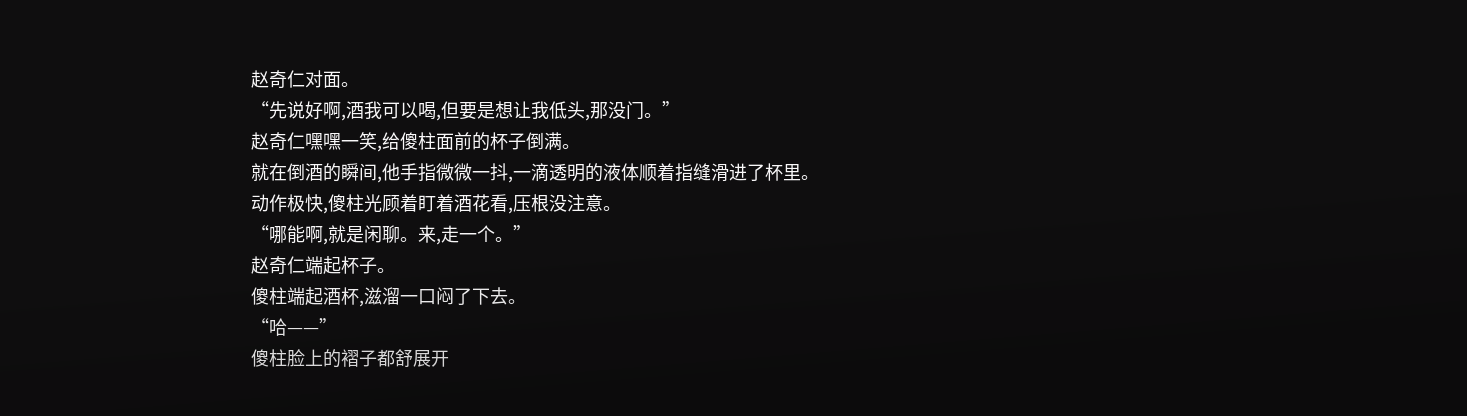赵奇仁对面。
“先说好啊,酒我可以喝,但要是想让我低头,那没门。”
赵奇仁嘿嘿一笑,给傻柱面前的杯子倒满。
就在倒酒的瞬间,他手指微微一抖,一滴透明的液体顺着指缝滑进了杯里。
动作极快,傻柱光顾着盯着酒花看,压根没注意。
“哪能啊,就是闲聊。来,走一个。”
赵奇仁端起杯子。
傻柱端起酒杯,滋溜一口闷了下去。
“哈——”
傻柱脸上的褶子都舒展开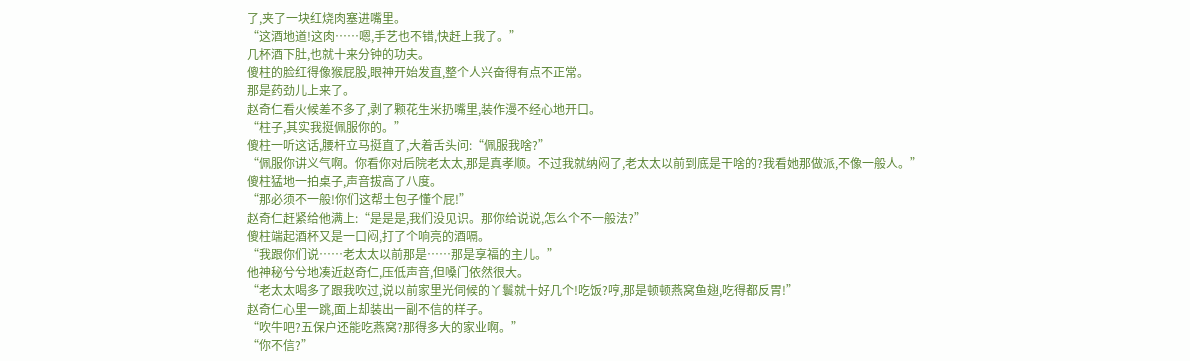了,夹了一块红烧肉塞进嘴里。
“这酒地道!这肉……嗯,手艺也不错,快赶上我了。”
几杯酒下肚,也就十来分钟的功夫。
傻柱的脸红得像猴屁股,眼神开始发直,整个人兴奋得有点不正常。
那是药劲儿上来了。
赵奇仁看火候差不多了,剥了颗花生米扔嘴里,装作漫不经心地开口。
“柱子,其实我挺佩服你的。”
傻柱一听这话,腰杆立马挺直了,大着舌头问:“佩服我啥?”
“佩服你讲义气啊。你看你对后院老太太,那是真孝顺。不过我就纳闷了,老太太以前到底是干啥的?我看她那做派,不像一般人。”
傻柱猛地一拍桌子,声音拔高了八度。
“那必须不一般!你们这帮土包子懂个屁!”
赵奇仁赶紧给他满上:“是是是,我们没见识。那你给说说,怎么个不一般法?”
傻柱端起酒杯又是一口闷,打了个响亮的酒嗝。
“我跟你们说……老太太以前那是……那是享福的主儿。”
他神秘兮兮地凑近赵奇仁,压低声音,但嗓门依然很大。
“老太太喝多了跟我吹过,说以前家里光伺候的丫鬟就十好几个!吃饭?哼,那是顿顿燕窝鱼翅,吃得都反胃!”
赵奇仁心里一跳,面上却装出一副不信的样子。
“吹牛吧?五保户还能吃燕窝?那得多大的家业啊。”
“你不信?”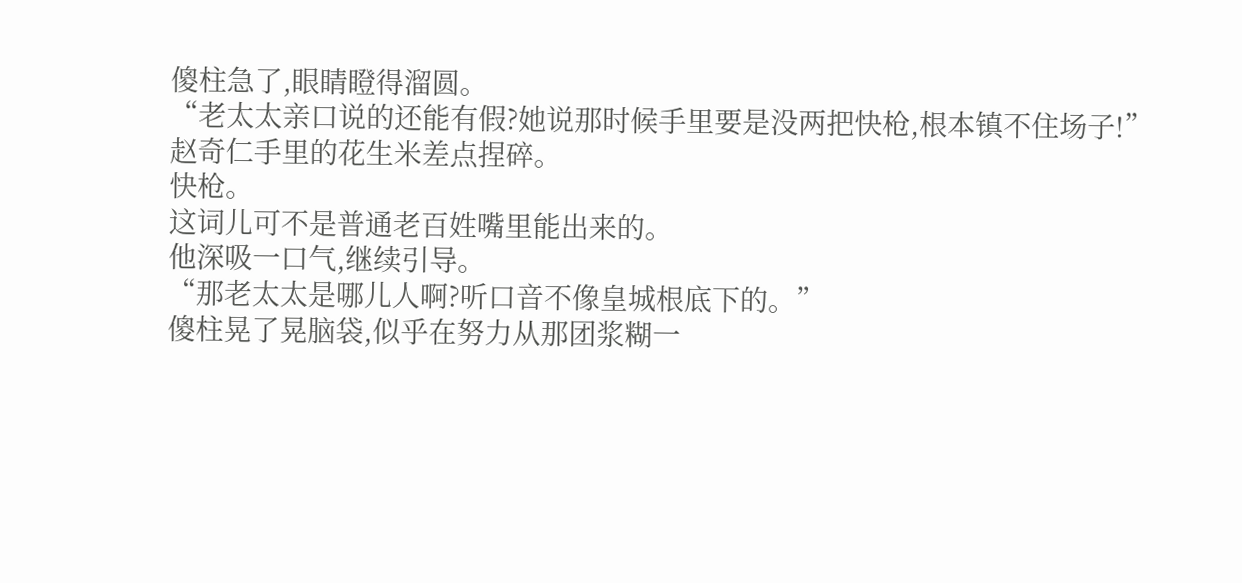傻柱急了,眼睛瞪得溜圆。
“老太太亲口说的还能有假?她说那时候手里要是没两把快枪,根本镇不住场子!”
赵奇仁手里的花生米差点捏碎。
快枪。
这词儿可不是普通老百姓嘴里能出来的。
他深吸一口气,继续引导。
“那老太太是哪儿人啊?听口音不像皇城根底下的。”
傻柱晃了晃脑袋,似乎在努力从那团浆糊一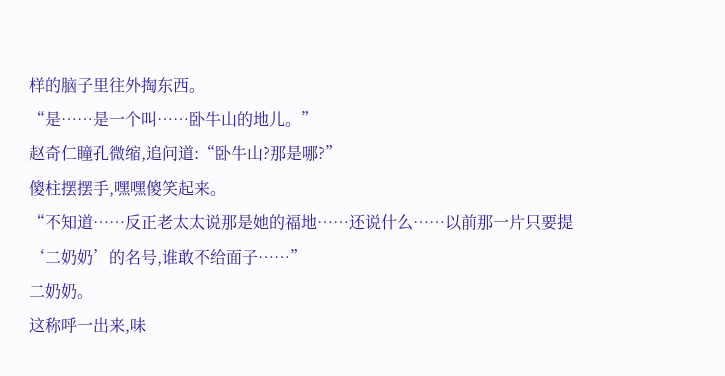样的脑子里往外掏东西。
“是……是一个叫……卧牛山的地儿。”
赵奇仁瞳孔微缩,追问道:“卧牛山?那是哪?”
傻柱摆摆手,嘿嘿傻笑起来。
“不知道……反正老太太说那是她的福地……还说什么……以前那一片只要提‘二奶奶’的名号,谁敢不给面子……”
二奶奶。
这称呼一出来,味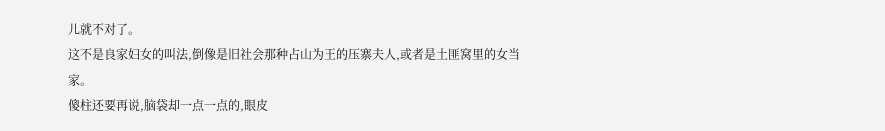儿就不对了。
这不是良家妇女的叫法,倒像是旧社会那种占山为王的压寨夫人,或者是土匪窝里的女当家。
傻柱还要再说,脑袋却一点一点的,眼皮